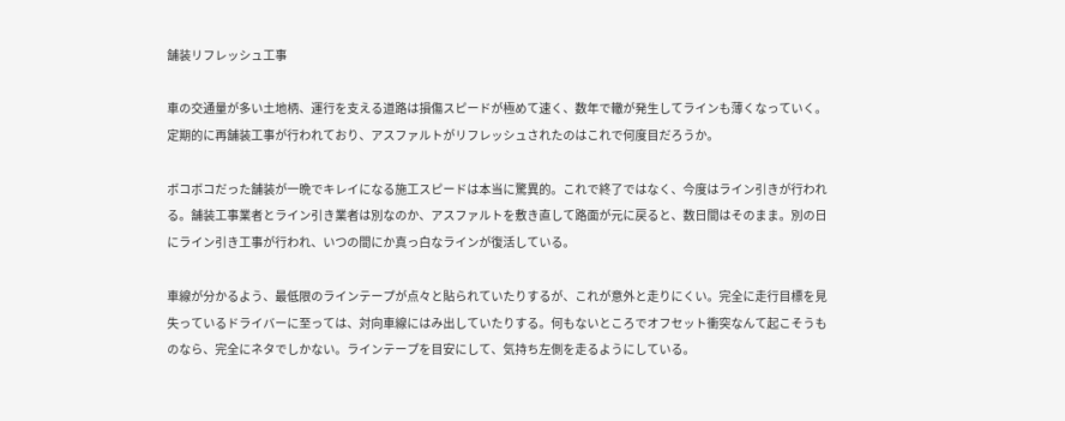舗装リフレッシュ工事

車の交通量が多い土地柄、運行を支える道路は損傷スピードが極めて速く、数年で轍が発生してラインも薄くなっていく。定期的に再舗装工事が行われており、アスファルトがリフレッシュされたのはこれで何度目だろうか。

ボコボコだった舗装が一晩でキレイになる施工スピードは本当に驚異的。これで終了ではなく、今度はライン引きが行われる。舗装工事業者とライン引き業者は別なのか、アスファルトを敷き直して路面が元に戻ると、数日間はそのまま。別の日にライン引き工事が行われ、いつの間にか真っ白なラインが復活している。

車線が分かるよう、最低限のラインテープが点々と貼られていたりするが、これが意外と走りにくい。完全に走行目標を見失っているドライバーに至っては、対向車線にはみ出していたりする。何もないところでオフセット衝突なんて起こそうものなら、完全にネタでしかない。ラインテープを目安にして、気持ち左側を走るようにしている。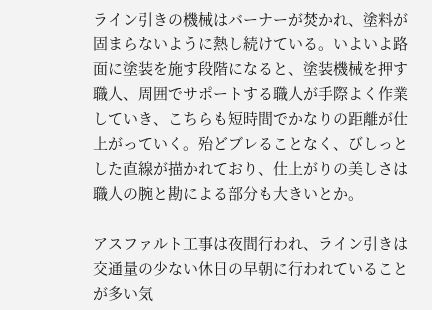ライン引きの機械はバーナーが焚かれ、塗料が固まらないように熱し続けている。いよいよ路面に塗装を施す段階になると、塗装機械を押す職人、周囲でサポートする職人が手際よく作業していき、こちらも短時間でかなりの距離が仕上がっていく。殆どブレることなく、びしっとした直線が描かれており、仕上がりの美しさは職人の腕と勘による部分も大きいとか。

アスファルト工事は夜間行われ、ライン引きは交通量の少ない休日の早朝に行われていることが多い気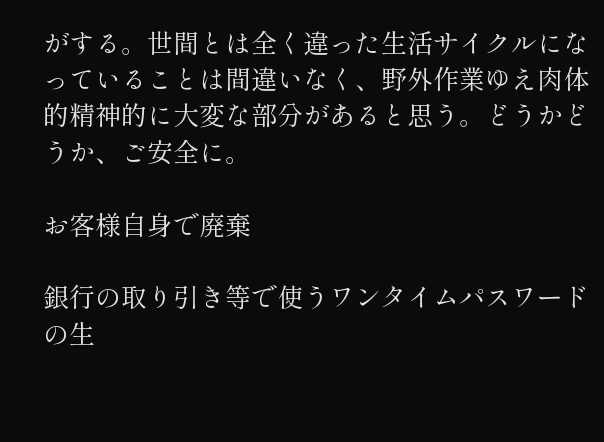がする。世間とは全く違った生活サイクルになっていることは間違いなく、野外作業ゆえ肉体的精神的に大変な部分があると思う。どうかどうか、ご安全に。

お客様自身で廃棄

銀行の取り引き等で使うワンタイムパスワードの生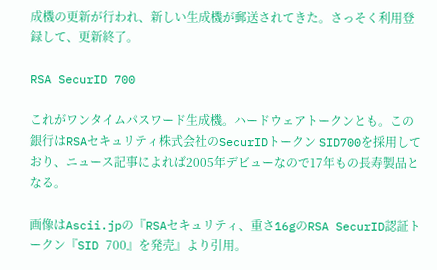成機の更新が行われ、新しい生成機が郵送されてきた。さっそく利用登録して、更新終了。

RSA SecurID 700

これがワンタイムパスワード生成機。ハードウェアトークンとも。この銀行はRSAセキュリティ株式会社のSecurIDトークン SID700を採用しており、ニュース記事によれば2005年デビューなので17年もの長寿製品となる。

画像はAscii.jpの『RSAセキュリティ、重さ16gのRSA SecurID認証トークン『SID 700』を発売』より引用。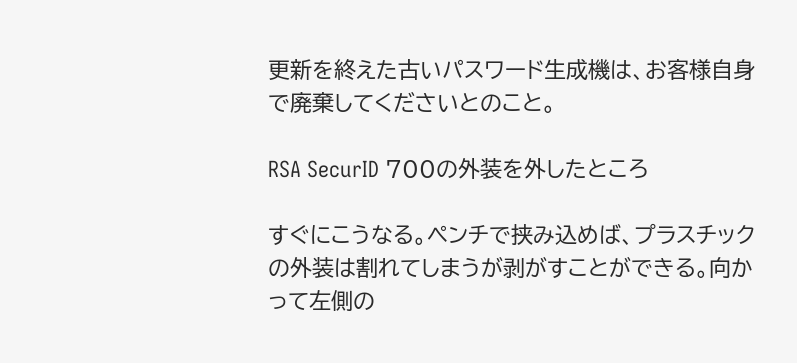更新を終えた古いパスワード生成機は、お客様自身で廃棄してくださいとのこと。

RSA SecurID 700の外装を外したところ

すぐにこうなる。ペンチで挟み込めば、プラスチックの外装は割れてしまうが剥がすことができる。向かって左側の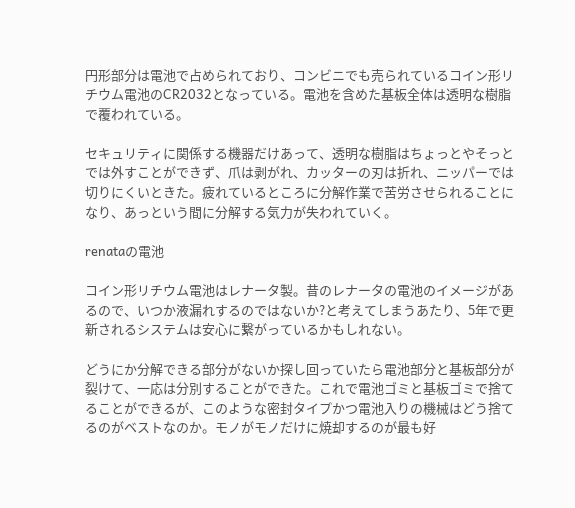円形部分は電池で占められており、コンビニでも売られているコイン形リチウム電池のCR2032となっている。電池を含めた基板全体は透明な樹脂で覆われている。

セキュリティに関係する機器だけあって、透明な樹脂はちょっとやそっとでは外すことができず、爪は剥がれ、カッターの刃は折れ、ニッパーでは切りにくいときた。疲れているところに分解作業で苦労させられることになり、あっという間に分解する気力が失われていく。

renataの電池

コイン形リチウム電池はレナータ製。昔のレナータの電池のイメージがあるので、いつか液漏れするのではないか?と考えてしまうあたり、5年で更新されるシステムは安心に繋がっているかもしれない。

どうにか分解できる部分がないか探し回っていたら電池部分と基板部分が裂けて、一応は分別することができた。これで電池ゴミと基板ゴミで捨てることができるが、このような密封タイプかつ電池入りの機械はどう捨てるのがベストなのか。モノがモノだけに焼却するのが最も好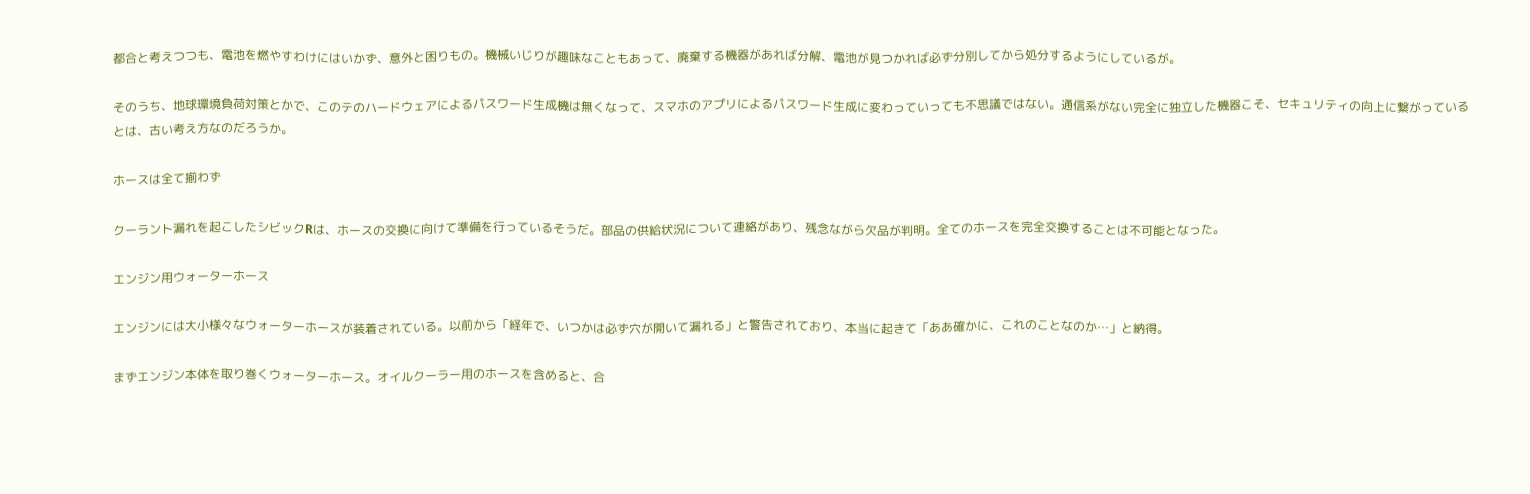都合と考えつつも、電池を燃やすわけにはいかず、意外と困りもの。機械いじりが趣味なこともあって、廃棄する機器があれば分解、電池が見つかれば必ず分別してから処分するようにしているが。

そのうち、地球環境負荷対策とかで、このテのハードウェアによるパスワード生成機は無くなって、スマホのアプリによるパスワード生成に変わっていっても不思議ではない。通信系がない完全に独立した機器こそ、セキュリティの向上に繋がっているとは、古い考え方なのだろうか。

ホースは全て揃わず

クーラント漏れを起こしたシビックRは、ホースの交換に向けて準備を行っているそうだ。部品の供給状況について連絡があり、残念ながら欠品が判明。全てのホースを完全交換することは不可能となった。

エンジン用ウォーターホース

エンジンには大小様々なウォーターホースが装着されている。以前から「経年で、いつかは必ず穴が開いて漏れる」と警告されており、本当に起きて「ああ確かに、これのことなのか…」と納得。

まずエンジン本体を取り巻くウォーターホース。オイルクーラー用のホースを含めると、合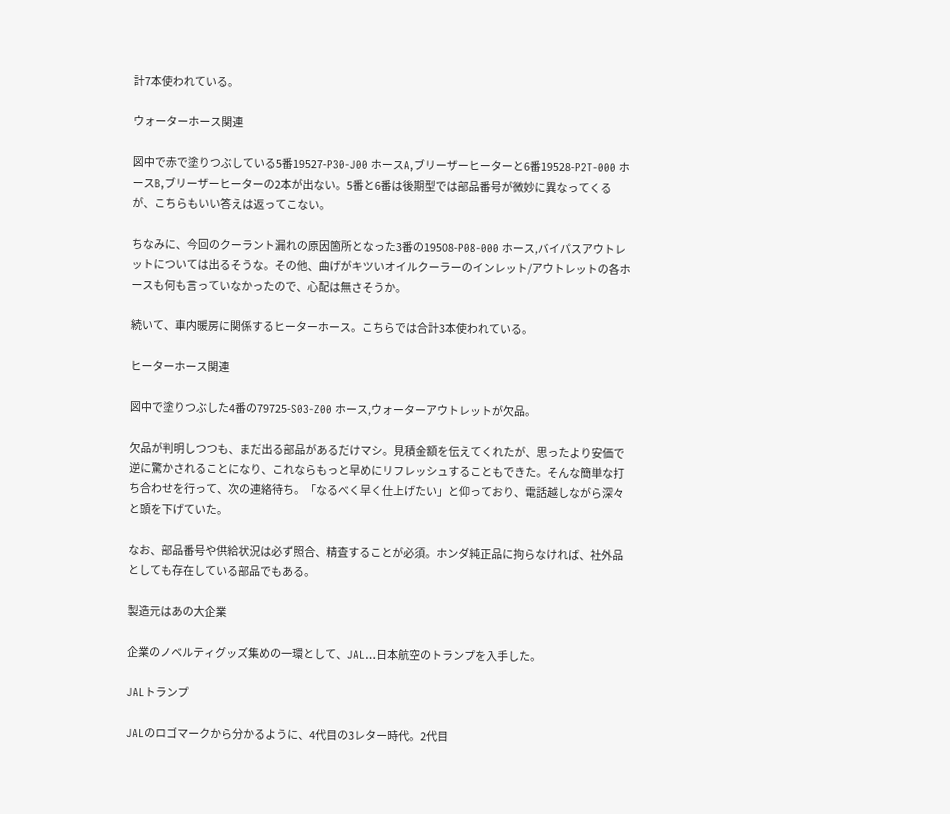計7本使われている。

ウォーターホース関連

図中で赤で塗りつぶしている5番19527-P30-J00 ホースA,ブリーザーヒーターと6番19528-P2T-000 ホースB,ブリーザーヒーターの2本が出ない。5番と6番は後期型では部品番号が微妙に異なってくるが、こちらもいい答えは返ってこない。

ちなみに、今回のクーラント漏れの原因箇所となった3番の19508-P08-000 ホース,バイパスアウトレットについては出るそうな。その他、曲げがキツいオイルクーラーのインレット/アウトレットの各ホースも何も言っていなかったので、心配は無さそうか。

続いて、車内暖房に関係するヒーターホース。こちらでは合計3本使われている。

ヒーターホース関連

図中で塗りつぶした4番の79725-S03-Z00 ホース,ウォーターアウトレットが欠品。

欠品が判明しつつも、まだ出る部品があるだけマシ。見積金額を伝えてくれたが、思ったより安価で逆に驚かされることになり、これならもっと早めにリフレッシュすることもできた。そんな簡単な打ち合わせを行って、次の連絡待ち。「なるべく早く仕上げたい」と仰っており、電話越しながら深々と頭を下げていた。

なお、部品番号や供給状況は必ず照合、精査することが必須。ホンダ純正品に拘らなければ、社外品としても存在している部品でもある。

製造元はあの大企業

企業のノベルティグッズ集めの一環として、JAL…日本航空のトランプを入手した。

JALトランプ

JALのロゴマークから分かるように、4代目の3レター時代。2代目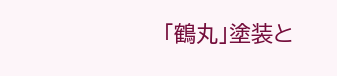「鶴丸」塗装と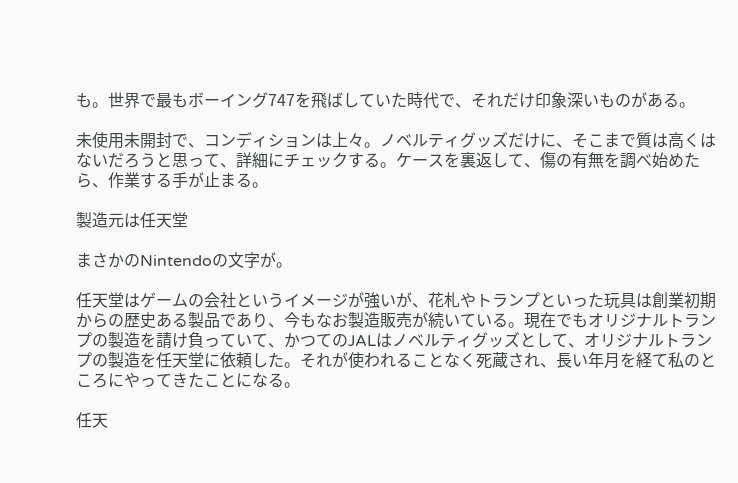も。世界で最もボーイング747を飛ばしていた時代で、それだけ印象深いものがある。

未使用未開封で、コンディションは上々。ノベルティグッズだけに、そこまで質は高くはないだろうと思って、詳細にチェックする。ケースを裏返して、傷の有無を調べ始めたら、作業する手が止まる。

製造元は任天堂

まさかのNintendoの文字が。

任天堂はゲームの会社というイメージが強いが、花札やトランプといった玩具は創業初期からの歴史ある製品であり、今もなお製造販売が続いている。現在でもオリジナルトランプの製造を請け負っていて、かつてのJALはノベルティグッズとして、オリジナルトランプの製造を任天堂に依頼した。それが使われることなく死蔵され、長い年月を経て私のところにやってきたことになる。

任天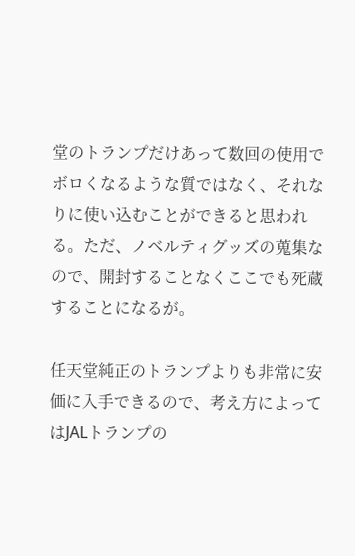堂のトランプだけあって数回の使用でボロくなるような質ではなく、それなりに使い込むことができると思われる。ただ、ノベルティグッズの蒐集なので、開封することなくここでも死蔵することになるが。

任天堂純正のトランプよりも非常に安価に入手できるので、考え方によってはJALトランプの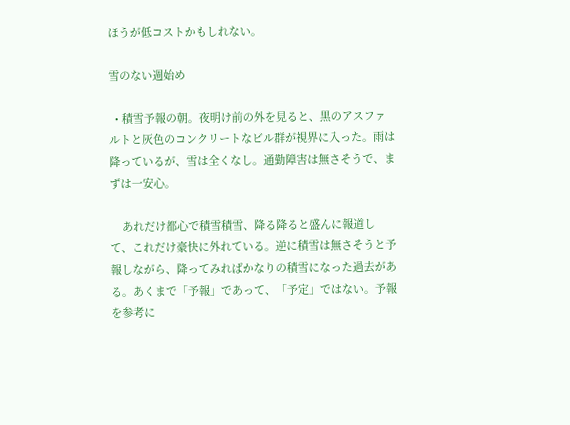ほうが低コストかもしれない。

雪のない週始め

  • 積雪予報の朝。夜明け前の外を見ると、黒のアスファルトと灰色のコンクリートなビル群が視界に入った。雨は降っているが、雪は全くなし。通勤障害は無さそうで、まずは一安心。

    あれだけ都心で積雪積雪、降る降ると盛んに報道して、これだけ豪快に外れている。逆に積雪は無さそうと予報しながら、降ってみればかなりの積雪になった過去がある。あくまで「予報」であって、「予定」ではない。予報を参考に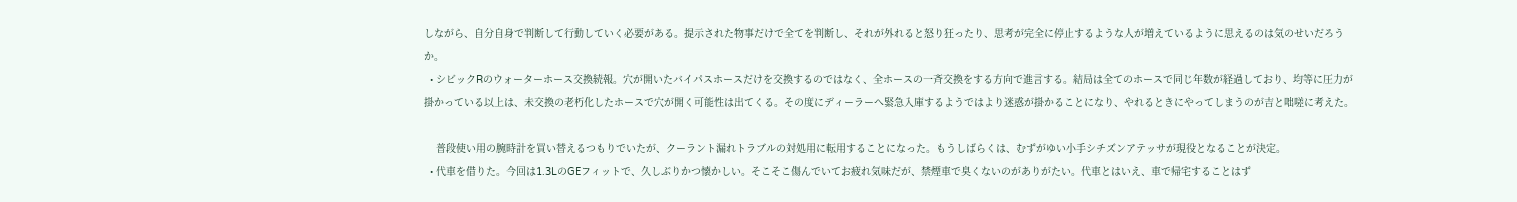しながら、自分自身で判断して行動していく必要がある。提示された物事だけで全てを判断し、それが外れると怒り狂ったり、思考が完全に停止するような人が増えているように思えるのは気のせいだろうか。
  • シビックRのウォーターホース交換続報。穴が開いたバイパスホースだけを交換するのではなく、全ホースの一斉交換をする方向で進言する。結局は全てのホースで同じ年数が経過しており、均等に圧力が掛かっている以上は、未交換の老朽化したホースで穴が開く可能性は出てくる。その度にディーラーへ緊急入庫するようではより迷惑が掛かることになり、やれるときにやってしまうのが吉と咄嗟に考えた。

    普段使い用の腕時計を買い替えるつもりでいたが、クーラント漏れトラブルの対処用に転用することになった。もうしばらくは、むずがゆい小手シチズンアテッサが現役となることが決定。
  • 代車を借りた。今回は1.3LのGEフィットで、久しぶりかつ懐かしい。そこそこ傷んでいてお疲れ気味だが、禁煙車で臭くないのがありがたい。代車とはいえ、車で帰宅することはず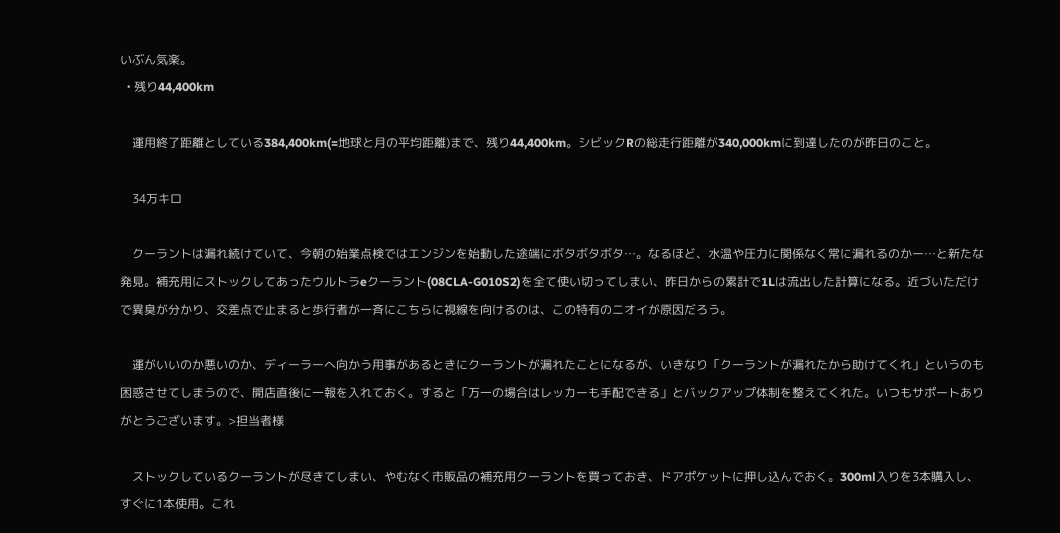いぶん気楽。
  • 残り44,400km

    運用終了距離としている384,400km(=地球と月の平均距離)まで、残り44,400km。シビックRの総走行距離が340,000kmに到達したのが昨日のこと。

    34万キロ

    クーラントは漏れ続けていて、今朝の始業点検ではエンジンを始動した途端にボタボタボタ…。なるほど、水温や圧力に関係なく常に漏れるのかー…と新たな発見。補充用にストックしてあったウルトラeクーラント(08CLA-G010S2)を全て使い切ってしまい、昨日からの累計で1Lは流出した計算になる。近づいただけで異臭が分かり、交差点で止まると歩行者が一斉にこちらに視線を向けるのは、この特有のニオイが原因だろう。

    運がいいのか悪いのか、ディーラーへ向かう用事があるときにクーラントが漏れたことになるが、いきなり「クーラントが漏れたから助けてくれ」というのも困惑させてしまうので、開店直後に一報を入れておく。すると「万一の場合はレッカーも手配できる」とバックアップ体制を整えてくれた。いつもサポートありがとうございます。>担当者様

    ストックしているクーラントが尽きてしまい、やむなく市販品の補充用クーラントを買っておき、ドアポケットに押し込んでおく。300ml入りを3本購入し、すぐに1本使用。これ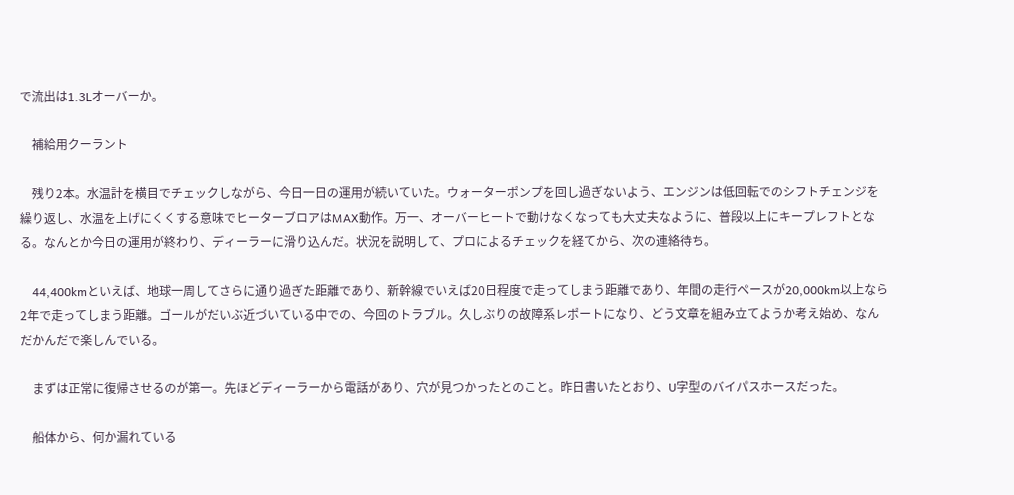で流出は1.3Lオーバーか。

    補給用クーラント

    残り2本。水温計を横目でチェックしながら、今日一日の運用が続いていた。ウォーターポンプを回し過ぎないよう、エンジンは低回転でのシフトチェンジを繰り返し、水温を上げにくくする意味でヒーターブロアはMAX動作。万一、オーバーヒートで動けなくなっても大丈夫なように、普段以上にキープレフトとなる。なんとか今日の運用が終わり、ディーラーに滑り込んだ。状況を説明して、プロによるチェックを経てから、次の連絡待ち。

    44,400kmといえば、地球一周してさらに通り過ぎた距離であり、新幹線でいえば20日程度で走ってしまう距離であり、年間の走行ペースが20,000km以上なら2年で走ってしまう距離。ゴールがだいぶ近づいている中での、今回のトラブル。久しぶりの故障系レポートになり、どう文章を組み立てようか考え始め、なんだかんだで楽しんでいる。

    まずは正常に復帰させるのが第一。先ほどディーラーから電話があり、穴が見つかったとのこと。昨日書いたとおり、U字型のバイパスホースだった。

    船体から、何か漏れている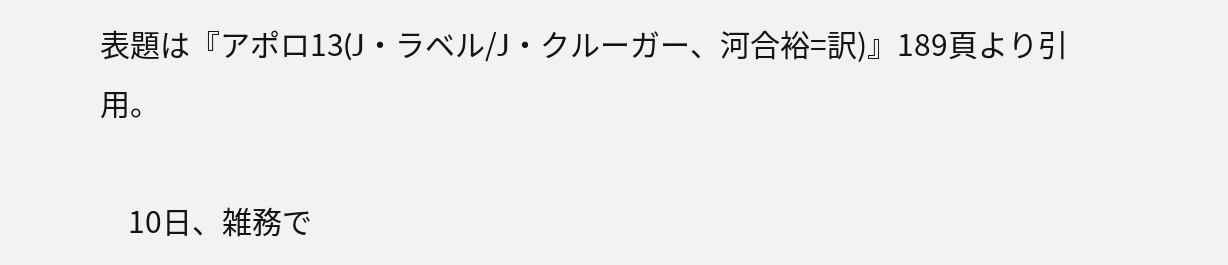表題は『アポロ13(J・ラベル/J・クルーガー、河合裕=訳)』189頁より引用。

    10日、雑務で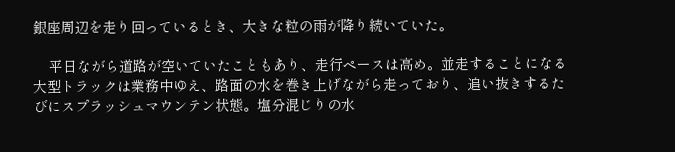銀座周辺を走り回っているとき、大きな粒の雨が降り続いていた。

    平日ながら道路が空いていたこともあり、走行ペースは高め。並走することになる大型トラックは業務中ゆえ、路面の水を巻き上げながら走っており、追い抜きするたびにスプラッシュマウンテン状態。塩分混じりの水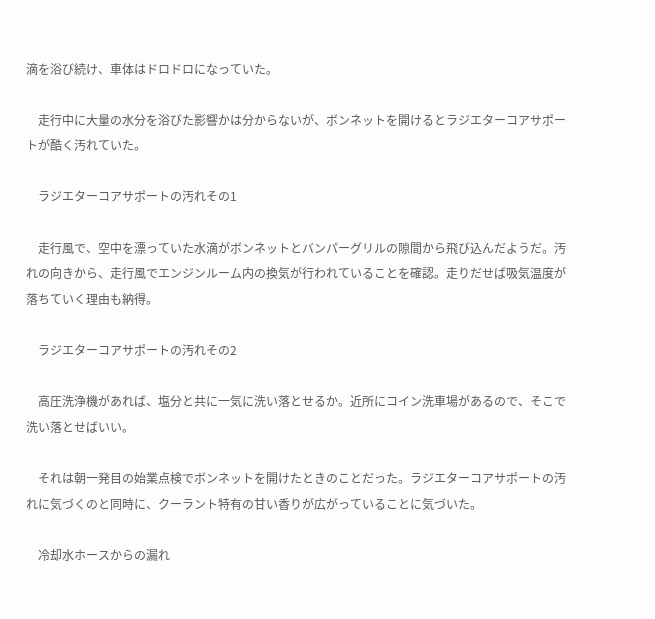滴を浴び続け、車体はドロドロになっていた。

    走行中に大量の水分を浴びた影響かは分からないが、ボンネットを開けるとラジエターコアサポートが酷く汚れていた。

    ラジエターコアサポートの汚れその1

    走行風で、空中を漂っていた水滴がボンネットとバンパーグリルの隙間から飛び込んだようだ。汚れの向きから、走行風でエンジンルーム内の換気が行われていることを確認。走りだせば吸気温度が落ちていく理由も納得。

    ラジエターコアサポートの汚れその2

    高圧洗浄機があれば、塩分と共に一気に洗い落とせるか。近所にコイン洗車場があるので、そこで洗い落とせばいい。

    それは朝一発目の始業点検でボンネットを開けたときのことだった。ラジエターコアサポートの汚れに気づくのと同時に、クーラント特有の甘い香りが広がっていることに気づいた。

    冷却水ホースからの漏れ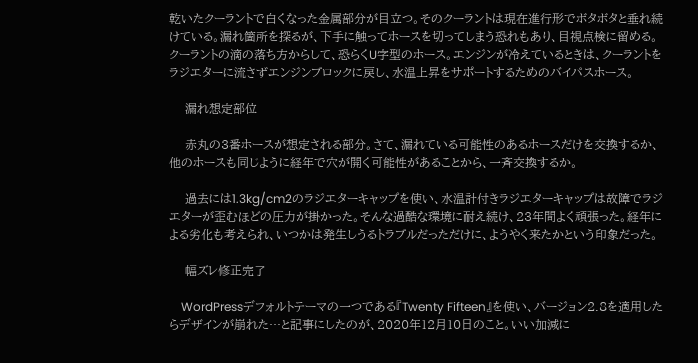乾いたクーラントで白くなった金属部分が目立つ。そのクーラントは現在進行形でボタボタと垂れ続けている。漏れ箇所を探るが、下手に触ってホースを切ってしまう恐れもあり、目視点検に留める。クーラントの滴の落ち方からして、恐らくU字型のホース。エンジンが冷えているときは、クーラントをラジエターに流さずエンジンブロックに戻し、水温上昇をサポートするためのバイパスホース。

    漏れ想定部位

    赤丸の3番ホースが想定される部分。さて、漏れている可能性のあるホースだけを交換するか、他のホースも同じように経年で穴が開く可能性があることから、一斉交換するか。

    過去には1.3kg/cm2のラジエターキャップを使い、水温計付きラジエターキャップは故障でラジエターが歪むほどの圧力が掛かった。そんな過酷な環境に耐え続け、23年間よく頑張った。経年による劣化も考えられ、いつかは発生しうるトラブルだっただけに、ようやく来たかという印象だった。

    幅ズレ修正完了

    WordPressデフォルトテーマの一つである『Twenty Fifteen』を使い、バージョン2.8を適用したらデザインが崩れた…と記事にしたのが、2020年12月10日のこと。いい加減に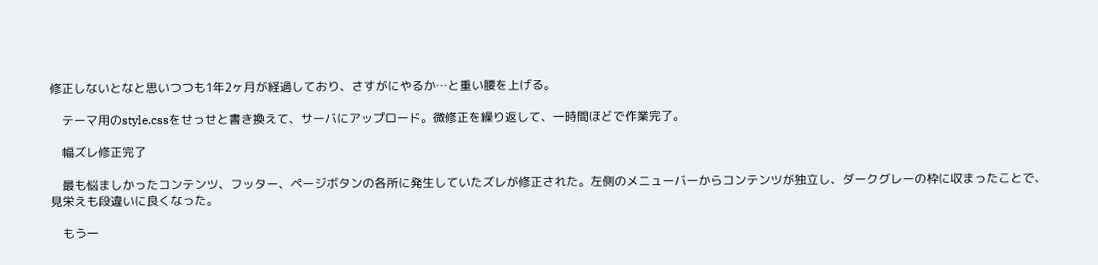修正しないとなと思いつつも1年2ヶ月が経過しており、さすがにやるか…と重い腰を上げる。

    テーマ用のstyle.cssをせっせと書き換えて、サーバにアップロード。微修正を繰り返して、一時間ほどで作業完了。

    幅ズレ修正完了

    最も悩ましかったコンテンツ、フッター、ページボタンの各所に発生していたズレが修正された。左側のメニューバーからコンテンツが独立し、ダークグレーの枠に収まったことで、見栄えも段違いに良くなった。

    もう一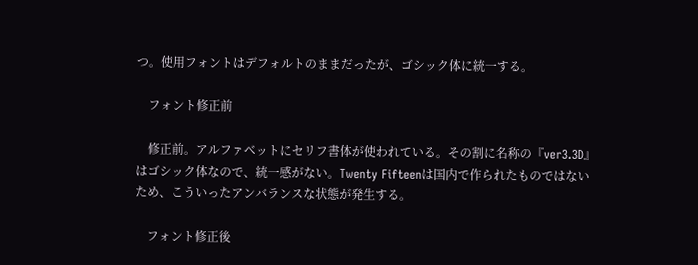つ。使用フォントはデフォルトのままだったが、ゴシック体に統一する。

    フォント修正前

    修正前。アルファベットにセリフ書体が使われている。その割に名称の『ver3.3D』はゴシック体なので、統一感がない。Twenty Fifteenは国内で作られたものではないため、こういったアンバランスな状態が発生する。

    フォント修正後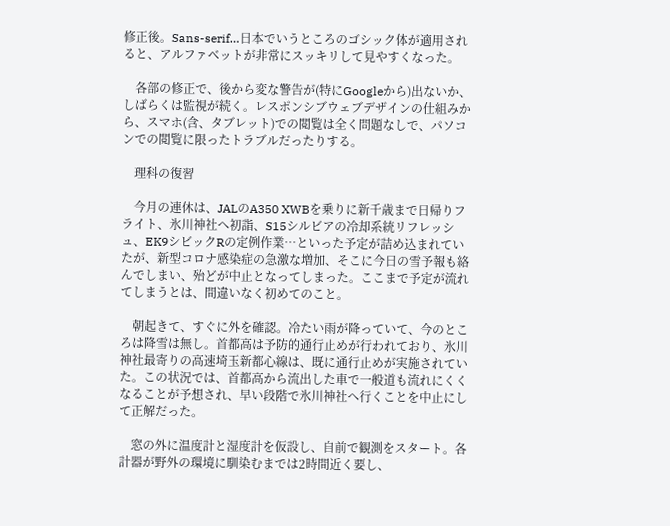修正後。Sans-serif…日本でいうところのゴシック体が適用されると、アルファベットが非常にスッキリして見やすくなった。

    各部の修正で、後から変な警告が(特にGoogleから)出ないか、しばらくは監視が続く。レスポンシブウェブデザインの仕組みから、スマホ(含、タブレット)での閲覧は全く問題なしで、パソコンでの閲覧に限ったトラブルだったりする。

    理科の復習

    今月の連休は、JALのA350 XWBを乗りに新千歳まで日帰りフライト、氷川神社へ初詣、S15シルビアの冷却系統リフレッシュ、EK9シビックRの定例作業…といった予定が詰め込まれていたが、新型コロナ感染症の急激な増加、そこに今日の雪予報も絡んでしまい、殆どが中止となってしまった。ここまで予定が流れてしまうとは、間違いなく初めてのこと。

    朝起きて、すぐに外を確認。冷たい雨が降っていて、今のところは降雪は無し。首都高は予防的通行止めが行われており、氷川神社最寄りの高速埼玉新都心線は、既に通行止めが実施されていた。この状況では、首都高から流出した車で一般道も流れにくくなることが予想され、早い段階で氷川神社へ行くことを中止にして正解だった。

    窓の外に温度計と湿度計を仮設し、自前で観測をスタート。各計器が野外の環境に馴染むまでは2時間近く要し、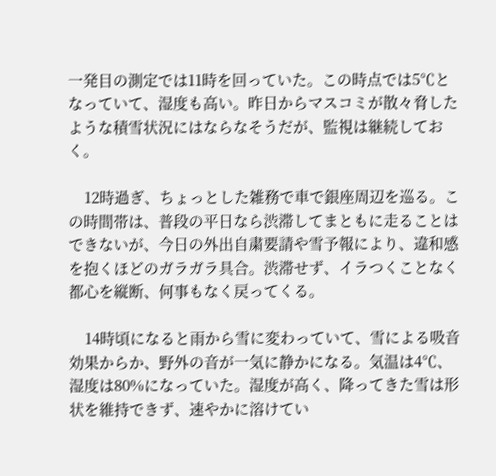一発目の測定では11時を回っていた。この時点では5℃となっていて、湿度も高い。昨日からマスコミが散々脅したような積雪状況にはならなそうだが、監視は継続しておく。

    12時過ぎ、ちょっとした雑務で車で銀座周辺を巡る。この時間帯は、普段の平日なら渋滞してまともに走ることはできないが、今日の外出自粛要請や雪予報により、違和感を抱くほどのガラガラ具合。渋滞せず、イラつくことなく都心を縦断、何事もなく戻ってくる。

    14時頃になると雨から雪に変わっていて、雪による吸音効果からか、野外の音が一気に静かになる。気温は4℃、湿度は80%になっていた。湿度が高く、降ってきた雪は形状を維持できず、速やかに溶けてい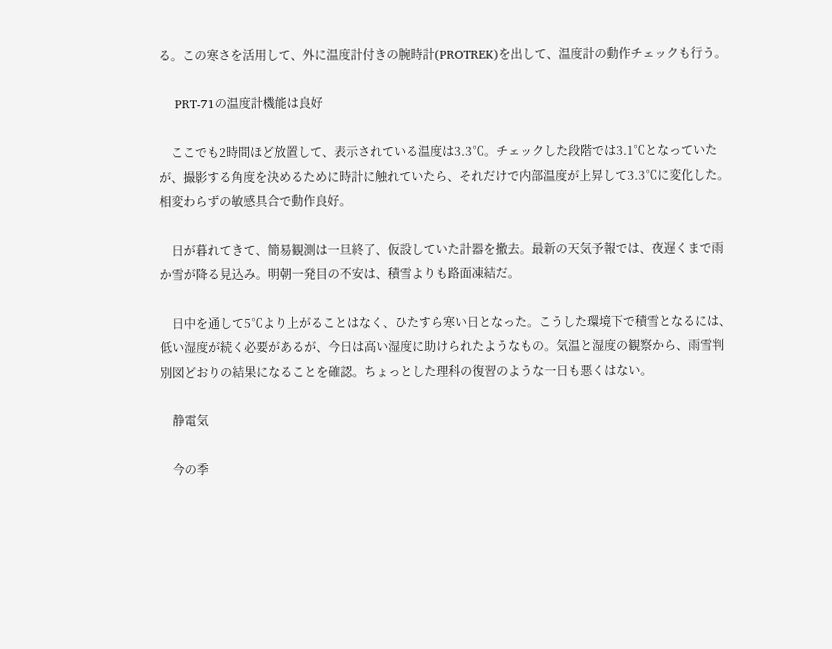る。この寒さを活用して、外に温度計付きの腕時計(PROTREK)を出して、温度計の動作チェックも行う。

    PRT-71の温度計機能は良好

    ここでも2時間ほど放置して、表示されている温度は3.3℃。チェックした段階では3.1℃となっていたが、撮影する角度を決めるために時計に触れていたら、それだけで内部温度が上昇して3.3℃に変化した。相変わらずの敏感具合で動作良好。

    日が暮れてきて、簡易観測は一旦終了、仮設していた計器を撤去。最新の天気予報では、夜遅くまで雨か雪が降る見込み。明朝一発目の不安は、積雪よりも路面凍結だ。

    日中を通して5℃より上がることはなく、ひたすら寒い日となった。こうした環境下で積雪となるには、低い湿度が続く必要があるが、今日は高い湿度に助けられたようなもの。気温と湿度の観察から、雨雪判別図どおりの結果になることを確認。ちょっとした理科の復習のような一日も悪くはない。

    静電気

    今の季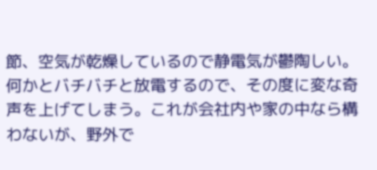節、空気が乾燥しているので静電気が鬱陶しい。何かとバチバチと放電するので、その度に変な奇声を上げてしまう。これが会社内や家の中なら構わないが、野外で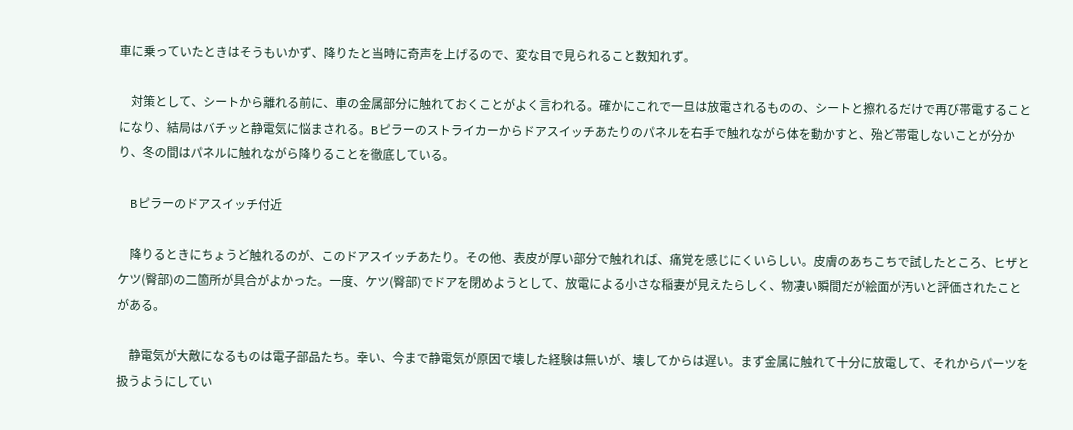車に乗っていたときはそうもいかず、降りたと当時に奇声を上げるので、変な目で見られること数知れず。

    対策として、シートから離れる前に、車の金属部分に触れておくことがよく言われる。確かにこれで一旦は放電されるものの、シートと擦れるだけで再び帯電することになり、結局はバチッと静電気に悩まされる。Bピラーのストライカーからドアスイッチあたりのパネルを右手で触れながら体を動かすと、殆ど帯電しないことが分かり、冬の間はパネルに触れながら降りることを徹底している。

    Bピラーのドアスイッチ付近

    降りるときにちょうど触れるのが、このドアスイッチあたり。その他、表皮が厚い部分で触れれば、痛覚を感じにくいらしい。皮膚のあちこちで試したところ、ヒザとケツ(臀部)の二箇所が具合がよかった。一度、ケツ(臀部)でドアを閉めようとして、放電による小さな稲妻が見えたらしく、物凄い瞬間だが絵面が汚いと評価されたことがある。

    静電気が大敵になるものは電子部品たち。幸い、今まで静電気が原因で壊した経験は無いが、壊してからは遅い。まず金属に触れて十分に放電して、それからパーツを扱うようにしてい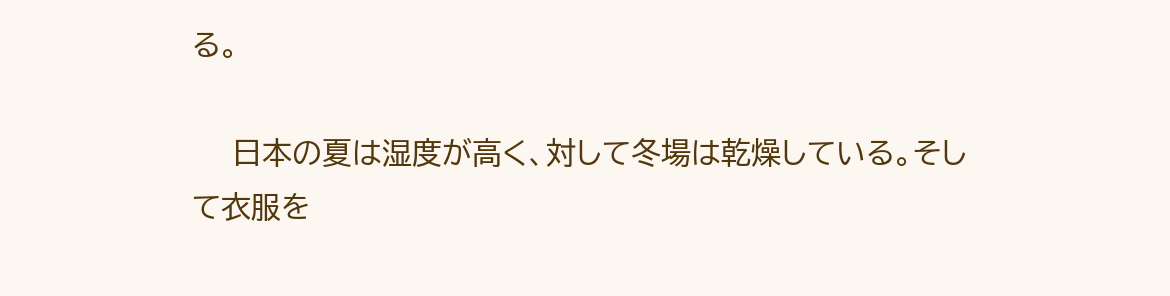る。

    日本の夏は湿度が高く、対して冬場は乾燥している。そして衣服を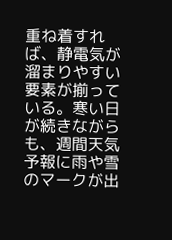重ね着すれば、静電気が溜まりやすい要素が揃っている。寒い日が続きながらも、週間天気予報に雨や雪のマークが出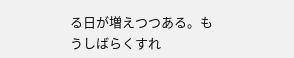る日が増えつつある。もうしばらくすれ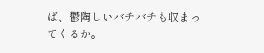ば、鬱陶しいバチバチも収まってくるか。